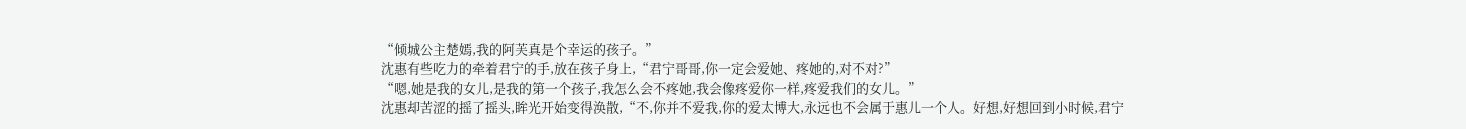“倾城公主楚嫣,我的阿芙真是个幸运的孩子。”
沈惠有些吃力的牵着君宁的手,放在孩子身上,“君宁哥哥,你一定会爱她、疼她的,对不对?”
“嗯,她是我的女儿,是我的第一个孩子,我怎么会不疼她,我会像疼爱你一样,疼爱我们的女儿。”
沈惠却苦涩的摇了摇头,眸光开始变得涣散,“不,你并不爱我,你的爱太博大,永远也不会属于惠儿一个人。好想,好想回到小时候,君宁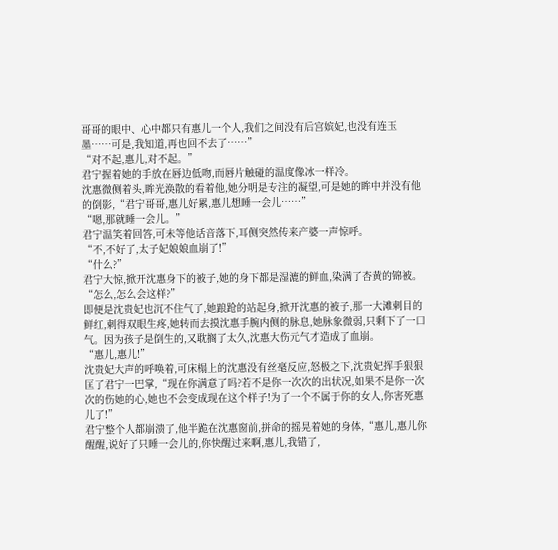哥哥的眼中、心中都只有惠儿一个人,我们之间没有后宫嫔妃,也没有连玉墨……可是,我知道,再也回不去了……”
“对不起,惠儿,对不起。”
君宁握着她的手放在唇边低吻,而唇片触碰的温度像冰一样冷。
沈惠微侧着头,眸光涣散的看着他,她分明是专注的凝望,可是她的眸中并没有他的倒影,“君宁哥哥,惠儿好累,惠儿想睡一会儿……”
“嗯,那就睡一会儿。”
君宁温笑着回答,可未等他话音落下,耳侧突然传来产婆一声惊呼。
“不,不好了,太子妃娘娘血崩了!”
“什么?”
君宁大惊,掀开沈惠身下的被子,她的身下都是湿漉的鲜血,染满了杏黄的锦被。
“怎么,怎么会这样?”
即便是沈贵妃也沉不住气了,她踉跄的站起身,掀开沈惠的被子,那一大滩刺目的鲜红,刺得双眼生疼,她转而去摸沈惠手腕内侧的脉息,她脉象微弱,只剩下了一口气。因为孩子是倒生的,又耽搁了太久,沈惠大伤元气才造成了血崩。
“惠儿,惠儿!”
沈贵妃大声的呼唤着,可床榻上的沈惠没有丝毫反应,怒极之下,沈贵妃挥手狠狠匡了君宁一巴掌,“现在你满意了吗?若不是你一次次的出状况,如果不是你一次次的伤她的心,她也不会变成现在这个样子!为了一个不属于你的女人,你害死惠儿了!”
君宁整个人都崩溃了,他半跪在沈惠窗前,拼命的摇晃着她的身体,“惠儿,惠儿你醒醒,说好了只睡一会儿的,你快醒过来啊,惠儿,我错了,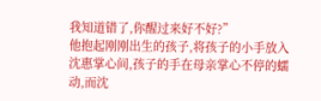我知道错了,你醒过来好不好?”
他抱起刚刚出生的孩子,将孩子的小手放入沈惠掌心间,孩子的手在母亲掌心不停的蠕动,而沈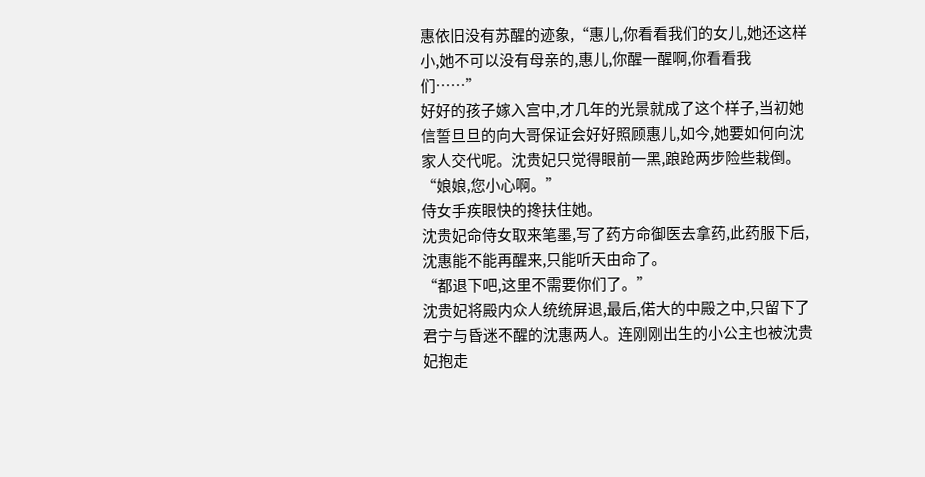惠依旧没有苏醒的迹象,“惠儿,你看看我们的女儿,她还这样小,她不可以没有母亲的,惠儿,你醒一醒啊,你看看我们……”
好好的孩子嫁入宫中,才几年的光景就成了这个样子,当初她信誓旦旦的向大哥保证会好好照顾惠儿,如今,她要如何向沈家人交代呢。沈贵妃只觉得眼前一黑,踉跄两步险些栽倒。
“娘娘,您小心啊。”
侍女手疾眼快的搀扶住她。
沈贵妃命侍女取来笔墨,写了药方命御医去拿药,此药服下后,沈惠能不能再醒来,只能听天由命了。
“都退下吧,这里不需要你们了。”
沈贵妃将殿内众人统统屏退,最后,偌大的中殿之中,只留下了君宁与昏迷不醒的沈惠两人。连刚刚出生的小公主也被沈贵妃抱走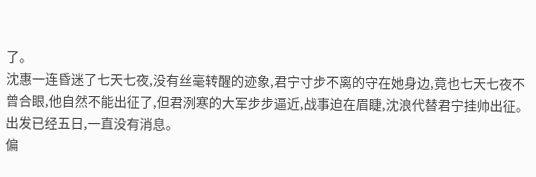了。
沈惠一连昏迷了七天七夜,没有丝毫转醒的迹象,君宁寸步不离的守在她身边,竟也七天七夜不曾合眼,他自然不能出征了,但君洌寒的大军步步逼近,战事迫在眉睫,沈浪代替君宁挂帅出征。出发已经五日,一直没有消息。
偏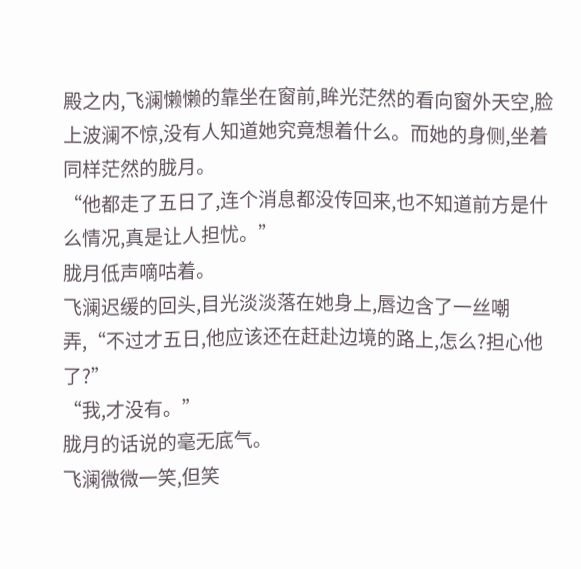殿之内,飞澜懒懒的靠坐在窗前,眸光茫然的看向窗外天空,脸上波澜不惊,没有人知道她究竟想着什么。而她的身侧,坐着同样茫然的胧月。
“他都走了五日了,连个消息都没传回来,也不知道前方是什么情况,真是让人担忧。”
胧月低声嘀咕着。
飞澜迟缓的回头,目光淡淡落在她身上,唇边含了一丝嘲弄,“不过才五日,他应该还在赶赴边境的路上,怎么?担心他了?”
“我,才没有。”
胧月的话说的毫无底气。
飞澜微微一笑,但笑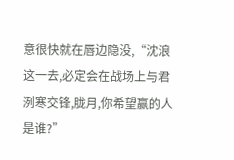意很快就在唇边隐没,“沈浪这一去,必定会在战场上与君洌寒交锋,胧月,你希望赢的人是谁?”